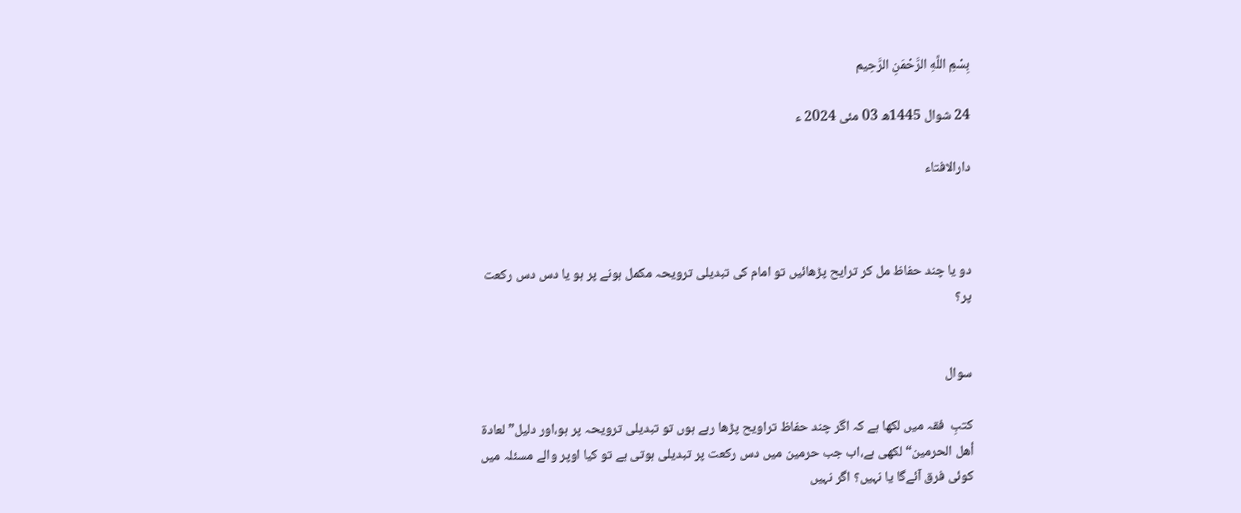بِسْمِ اللَّهِ الرَّحْمَنِ الرَّحِيم

24 شوال 1445ھ 03 مئی 2024 ء

دارالافتاء



دو یا چند حفاظ مل کر ترایح پڑھائیں تو امام کی تبدیلی ترویحہ مکمل ہونے پر ہو یا دس دس رکعت پر؟


سوال

کتبِ  فقہ میں لکھا ہے کہ اگر چند حفاظ تراویح پڑھا رہے ہوں تو تبدیلی ترویحہ پر ہو،اور دلیل”لعادة أهل الحرمین“لکھی ہے،اب جب حرمین میں دس رکعت پر تبدیلی ہوتی ہے تو کیا اوپر والے مسئلہ میں کوئی فرق آئےگا یا نہیں؟ اگر نہیں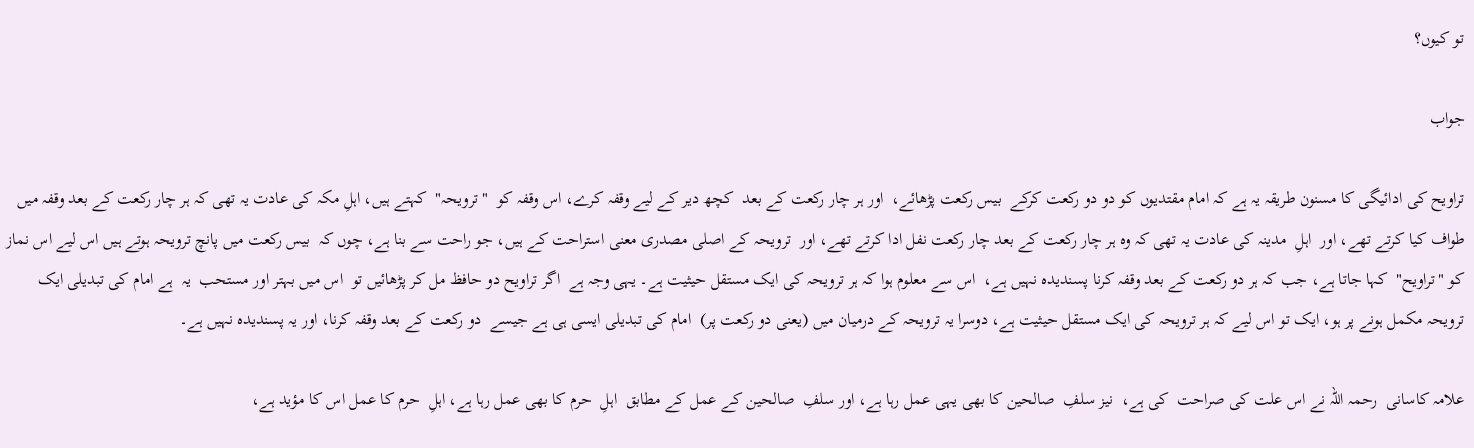تو کیوں؟

جواب

تراویح کی ادائیگی کا مسنون طریقہ یہ ہے کہ امام مقتدیوں کو دو دو رکعت کرکے  بیس رکعت پڑھائے،  اور ہر چار رکعت کے بعد  کچھ دیر کے لیے وقفہ کرے، اس وقفہ کو  "ترویحہ"  کہتے ہیں، اہلِ مکہ کی عادت یہ تھی کہ ہر چار رکعت کے بعد وقفہ میں طواف کیا کرتے تھے، اور  اہلِ  مدینہ کی عادت یہ تھی کہ وہ ہر چار رکعت کے بعد چار رکعت نفل ادا کرتے تھے، اور  ترویحہ کے اصلی مصدری معنی استراحت کے ہیں، جو راحت سے بنا ہے، چوں کہ  بیس رکعت میں پانچ ترویحہ ہوتے ہیں اس لیے اس نماز کو "تراویح"  کہا جاتا ہے، جب کہ ہر دو رکعت کے بعد وقفہ کرنا پسندیدہ نہیں ہے،  اس سے معلوم ہوا کہ ہر ترویحہ کی ایک مستقل حیثیت ہے۔ یہی وجہ ہے  اگر تراویح دو حافظ مل کر پڑھائیں تو  اس میں بہتر اور مستحب  یہ  ہے امام کی تبدیلی ایک ترویحہ مکمل ہونے پر ہو، ایک تو اس لیے کہ ہر ترویحہ کی ایک مستقل حیثیت ہے، دوسرا یہ ترویحہ کے درمیان میں (یعنی دو رکعت پر)  امام کی تبدیلی ایسی ہی ہے جیسے  دو رکعت کے بعد وقفہ کرنا، اور یہ پسندیدہ نہیں ہے۔

علامہ کاسانی  رحمہ اللہ نے اس علت کی صراحت  کی ہے،  نیز سلفِ  صالحین کا بھی یہی عمل رہا ہے، اور سلفِ  صالحین کے عمل کے مطابق  اہلِ  حرم کا بھی عمل رہا ہے، اہلِ  حرم کا عمل اس کا مؤید ہے،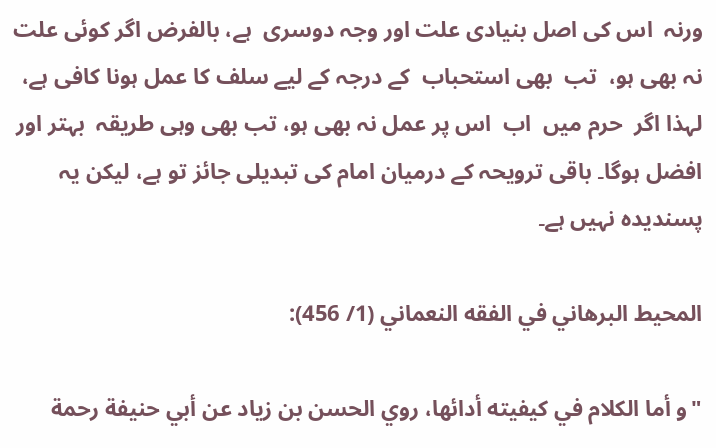ورنہ  اس کی اصل بنیادی علت اور وجہ دوسری  ہے، بالفرض اگر کوئی علت نہ بھی ہو،  تب  بھی استحباب  کے درجہ کے لیے سلف کا عمل ہونا کافی ہے، لہذا اگر  حرم میں  اب  اس پر عمل نہ بھی ہو، تب بھی وہی طریقہ  بہتر اور افضل ہوگا۔ باقی ترویحہ کے درمیان امام کی تبدیلی جائز تو ہے، لیکن یہ پسندیدہ نہیں ہے۔

المحيط البرهاني في الفقه النعماني (1/ 456):

"و أما الكلام في كيفيته أدائها، روي الحسن بن زياد عن أبي حنيفة رحمة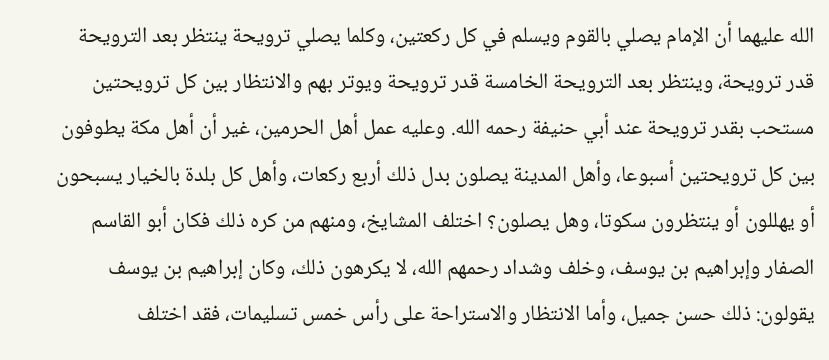الله عليهما أن الإمام يصلي بالقوم ويسلم في كل ركعتين، وكلما يصلي ترويحة ينتظر بعد الترويحة قدر ترويحة، وينتظر بعد الترويحة الخامسة قدر ترويحة ويوتر بهم والانتظار بين كل ترويحتين مستحب بقدر ترويحة عند أبي حنيفة رحمه الله. وعليه عمل أهل الحرمين، غير أن أهل مكة يطوفون بين كل ترويحتين أسبوعا، وأهل المدينة يصلون بدل ذلك أربع ركعات، وأهل كل بلدة بالخيار يسبحون أو يهللون أو ينتظرون سكوتا، وهل يصلون؟ اختلف المشايخ، ومنهم من كره ذلك فكان أبو القاسم الصفار وإبراهيم بن يوسف، وخلف وشداد رحمهم الله، لا يكرهون ذلك، وكان إبراهيم بن يوسف يقولون: ذلك حسن جميل، وأما الانتظار والاستراحة على رأس خمس تسليمات، فقد اختلف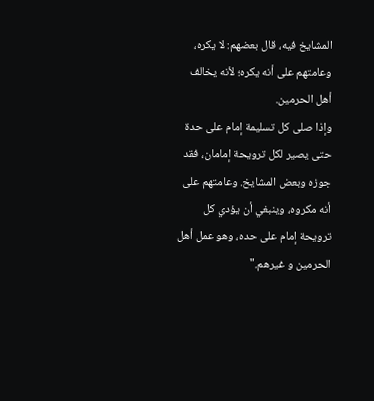المشايخ فيه، قال بعضهم: لا يكره، وعامتهم على أنه يكره؛ لأنه يخالف أهل الحرمين.
وإذا صلى كل تسليمة إمام على حدة حتى يصير لكل ترويحة إمامان، فقد جوزه وبعض المشايخ. وعامتهم على أنه مكروه، وينبغي أن يؤدي كل ترويحة إمام على حده، وهو عمل أهل الحرمين و غيرهم."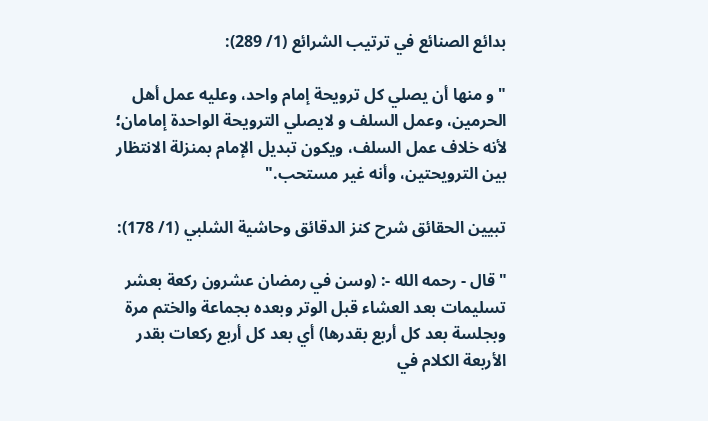بدائع الصنائع في ترتيب الشرائع (1/ 289):

"و منها أن يصلي كل ترويحة إمام واحد، وعليه عمل أهل الحرمين، وعمل السلف و لايصلي الترويحة الواحدة إمامان؛ لأنه خلاف عمل السلف، ويكون تبديل الإمام بمنزلة الانتظار بين الترويحتين، وأنه غير مستحب."

تبيين الحقائق شرح كنز الدقائق وحاشية الشلبي (1/ 178):

"قال - رحمه الله -: (وسن في رمضان عشرون ركعة بعشر تسليمات بعد العشاء قبل الوتر وبعده بجماعة والختم مرة وبجلسة بعد كل أربع بقدرها) أي بعد كل أربع ركعات بقدر الأربعة الكلام في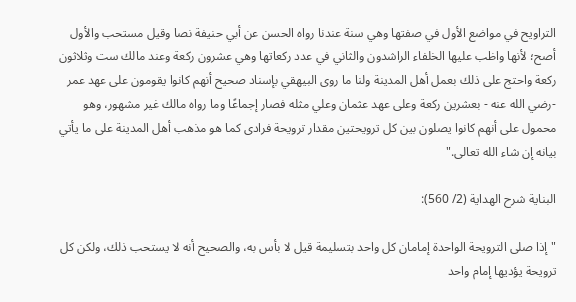التراويح في مواضع الأول في صفتها وهي سنة عندنا رواه الحسن عن أبي حنيفة نصا وقيل مستحب والأول أصح؛ لأنها واظب عليها الخلفاء الراشدون والثاني في عدد ركعاتها وهي عشرون ركعة وعند مالك ست وثلاثون ركعة واحتج على ذلك بعمل أهل المدينة ولنا ما روى البيهقي بإسناد صحيح أنهم كانوا يقومون على عهد عمر -رضي الله عنه - بعشرين ركعة وعلى عهد عثمان وعلي مثله فصار إجماعًا وما رواه مالك غير مشهور، وهو محمول على أنهم كانوا يصلون بين كل ترويحتين مقدار ترويحة فرادى كما هو مذهب أهل المدينة على ما يأتي بيانه إن شاء الله تعالى."

البناية شرح الهداية (2/ 560):

"إذا صلى الترويحة الواحدة إمامان كل واحد بتسليمة قيل لا بأس به، والصحيح أنه لا يستحب ذلك، ولكن كل ترويحة يؤديها إمام واحد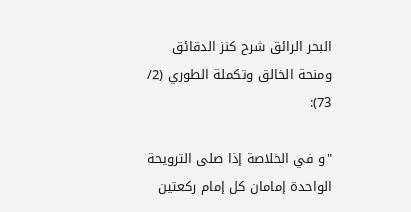البحر الرائق شرح كنز الدقائق ومنحة الخالق وتكملة الطوري (2/ 73):

"و في الخلاصة إذا صلى الترويحة الواحدة إمامان كل إمام ركعتين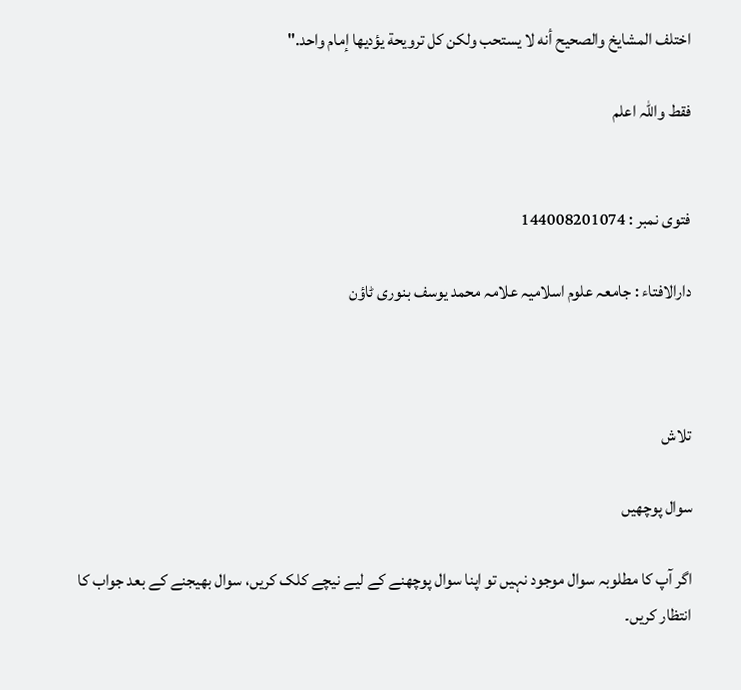اختلف المشايخ والصحيح أنه لا يستحب ولكن كل ترويحة يؤديها إمام واحد."

فقط واللہ اعلم


فتوی نمبر : 144008201074

دارالافتاء : جامعہ علوم اسلامیہ علامہ محمد یوسف بنوری ٹاؤن



تلاش

سوال پوچھیں

اگر آپ کا مطلوبہ سوال موجود نہیں تو اپنا سوال پوچھنے کے لیے نیچے کلک کریں، سوال بھیجنے کے بعد جواب کا انتظار کریں۔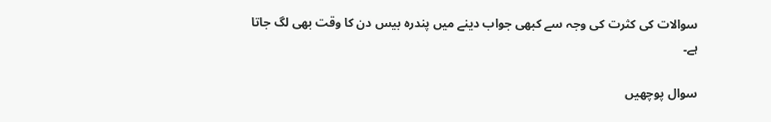سوالات کی کثرت کی وجہ سے کبھی جواب دینے میں پندرہ بیس دن کا وقت بھی لگ جاتا ہے۔

سوال پوچھیں